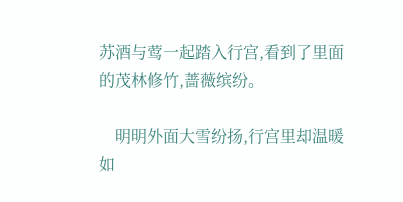苏酒与莺一起踏入行宫,看到了里面的茂林修竹,蔷薇缤纷。

    明明外面大雪纷扬,行宫里却温暖如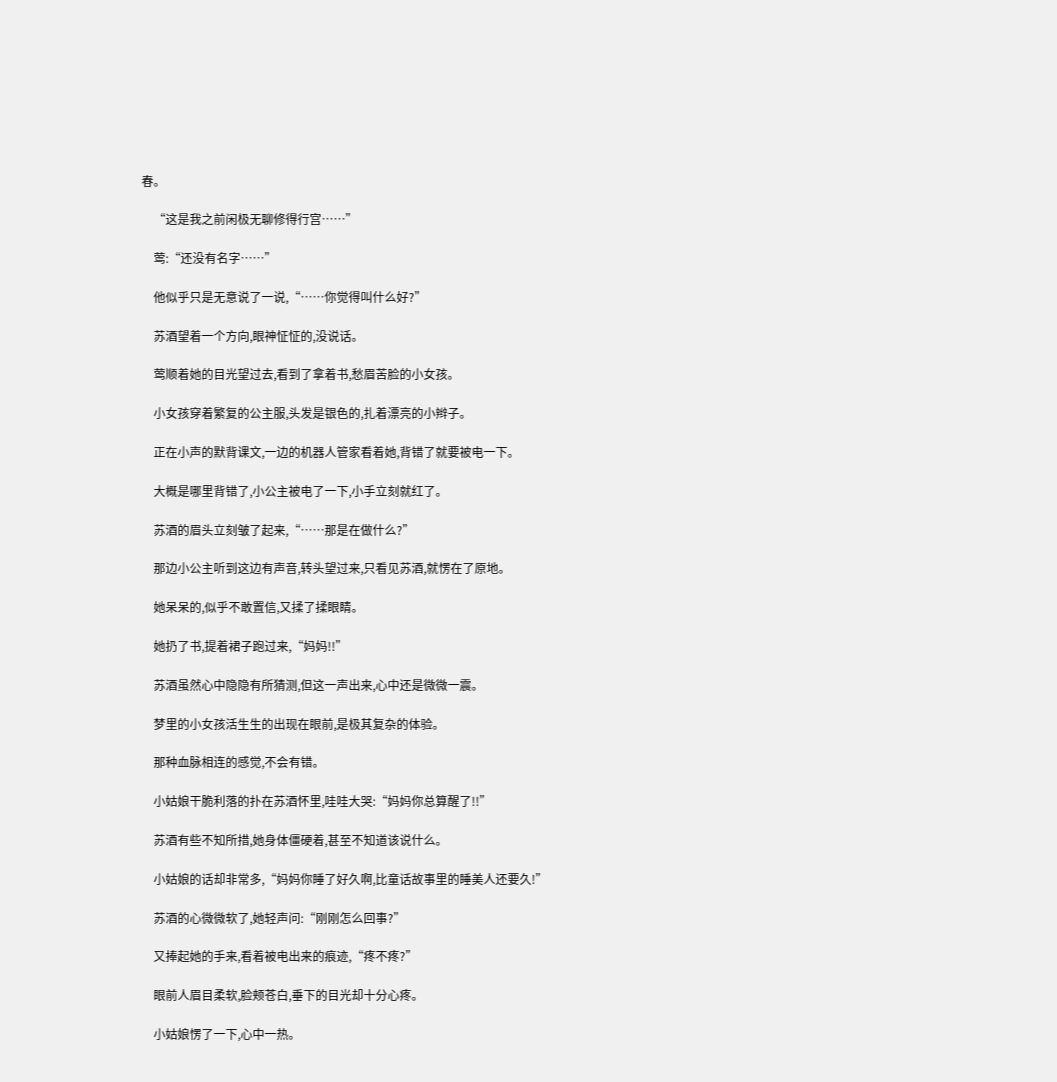春。

    “这是我之前闲极无聊修得行宫……”

    莺:“还没有名字……”

    他似乎只是无意说了一说,“……你觉得叫什么好?”

    苏酒望着一个方向,眼神怔怔的,没说话。

    莺顺着她的目光望过去,看到了拿着书,愁眉苦脸的小女孩。

    小女孩穿着繁复的公主服,头发是银色的,扎着漂亮的小辫子。

    正在小声的默背课文,一边的机器人管家看着她,背错了就要被电一下。

    大概是哪里背错了,小公主被电了一下,小手立刻就红了。

    苏酒的眉头立刻皱了起来,“……那是在做什么?”

    那边小公主听到这边有声音,转头望过来,只看见苏酒,就愣在了原地。

    她呆呆的,似乎不敢置信,又揉了揉眼睛。

    她扔了书,提着裙子跑过来,“妈妈!!”

    苏酒虽然心中隐隐有所猜测,但这一声出来,心中还是微微一震。

    梦里的小女孩活生生的出现在眼前,是极其复杂的体验。

    那种血脉相连的感觉,不会有错。

    小姑娘干脆利落的扑在苏酒怀里,哇哇大哭:“妈妈你总算醒了!!”

    苏酒有些不知所措,她身体僵硬着,甚至不知道该说什么。

    小姑娘的话却非常多,“妈妈你睡了好久啊,比童话故事里的睡美人还要久!”

    苏酒的心微微软了,她轻声问:“刚刚怎么回事?”

    又捧起她的手来,看着被电出来的痕迹,“疼不疼?”

    眼前人眉目柔软,脸颊苍白,垂下的目光却十分心疼。

    小姑娘愣了一下,心中一热。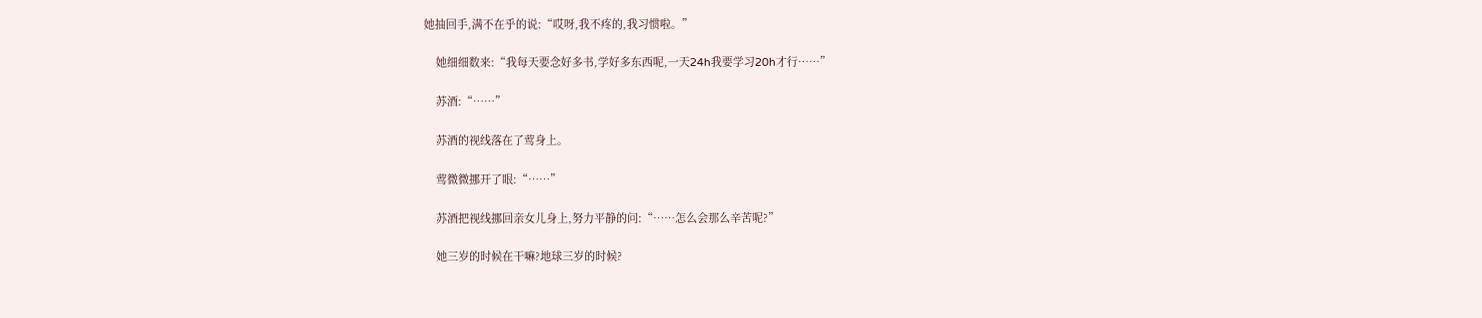她抽回手,满不在乎的说:“哎呀,我不疼的,我习惯啦。”

    她细细数来:“我每天要念好多书,学好多东西呢,一天24h我要学习20h才行……”

    苏酒:“……”

    苏酒的视线落在了莺身上。

    莺微微挪开了眼:“……”

    苏酒把视线挪回亲女儿身上,努力平静的问:“……怎么会那么辛苦呢?”

    她三岁的时候在干嘛?地球三岁的时候?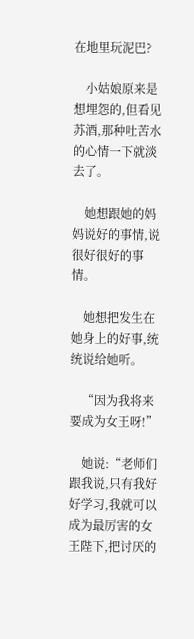在地里玩泥巴?

    小姑娘原来是想埋怨的,但看见苏酒,那种吐苦水的心情一下就淡去了。

    她想跟她的妈妈说好的事情,说很好很好的事情。

    她想把发生在她身上的好事,统统说给她听。

    “因为我将来要成为女王呀!”

    她说:“老师们跟我说,只有我好好学习,我就可以成为最厉害的女王陛下,把讨厌的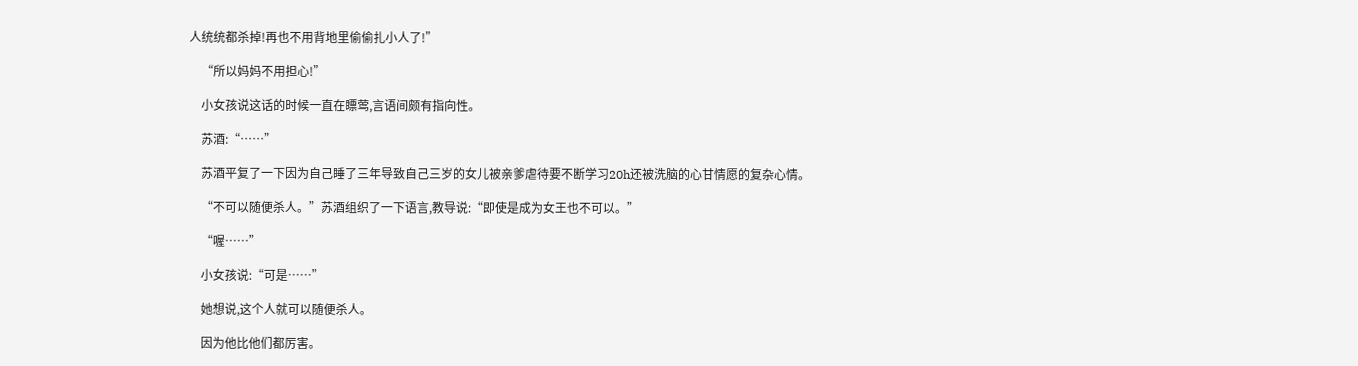人统统都杀掉!再也不用背地里偷偷扎小人了!”

    “所以妈妈不用担心!”

    小女孩说这话的时候一直在瞟莺,言语间颇有指向性。

    苏酒:“……”

    苏酒平复了一下因为自己睡了三年导致自己三岁的女儿被亲爹虐待要不断学习20h还被洗脑的心甘情愿的复杂心情。

    “不可以随便杀人。”苏酒组织了一下语言,教导说:“即使是成为女王也不可以。”

    “喔……”

    小女孩说:“可是……”

    她想说,这个人就可以随便杀人。

    因为他比他们都厉害。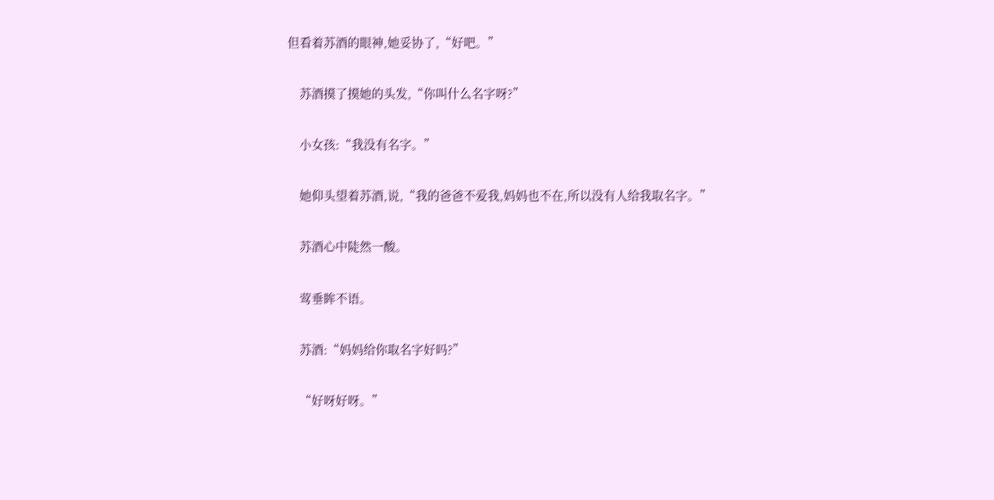但看着苏酒的眼神,她妥协了,“好吧。”

    苏酒摸了摸她的头发,“你叫什么名字呀?”

    小女孩:“我没有名字。”

    她仰头望着苏酒,说,“我的爸爸不爱我,妈妈也不在,所以没有人给我取名字。”

    苏酒心中陡然一酸。

    莺垂眸不语。

    苏酒:“妈妈给你取名字好吗?”

    “好呀好呀。”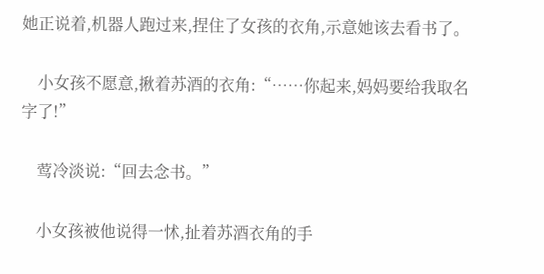她正说着,机器人跑过来,捏住了女孩的衣角,示意她该去看书了。

    小女孩不愿意,揪着苏酒的衣角:“……你起来,妈妈要给我取名字了!”

    莺冷淡说:“回去念书。”

    小女孩被他说得一怵,扯着苏酒衣角的手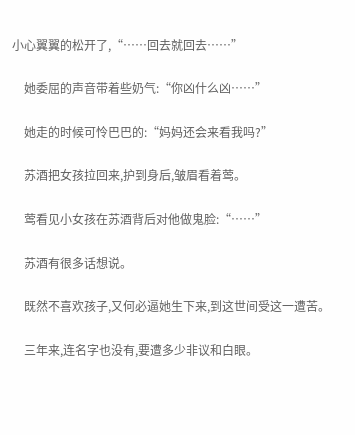小心翼翼的松开了,“……回去就回去……”

    她委屈的声音带着些奶气:“你凶什么凶……”

    她走的时候可怜巴巴的:“妈妈还会来看我吗?”

    苏酒把女孩拉回来,护到身后,皱眉看着莺。

    莺看见小女孩在苏酒背后对他做鬼脸:“……”

    苏酒有很多话想说。

    既然不喜欢孩子,又何必逼她生下来,到这世间受这一遭苦。

    三年来,连名字也没有,要遭多少非议和白眼。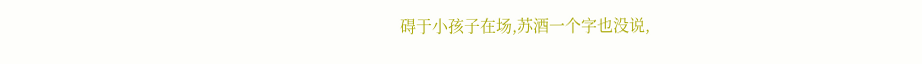碍于小孩子在场,苏酒一个字也没说,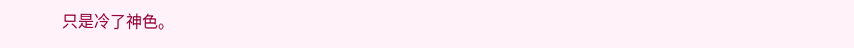只是冷了神色。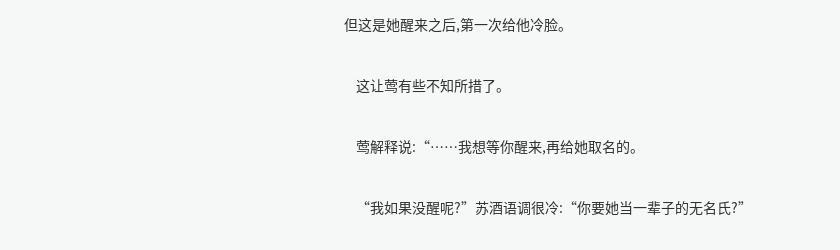但这是她醒来之后,第一次给他冷脸。

    这让莺有些不知所措了。

    莺解释说:“……我想等你醒来,再给她取名的。

    “我如果没醒呢?”苏酒语调很冷:“你要她当一辈子的无名氏?”